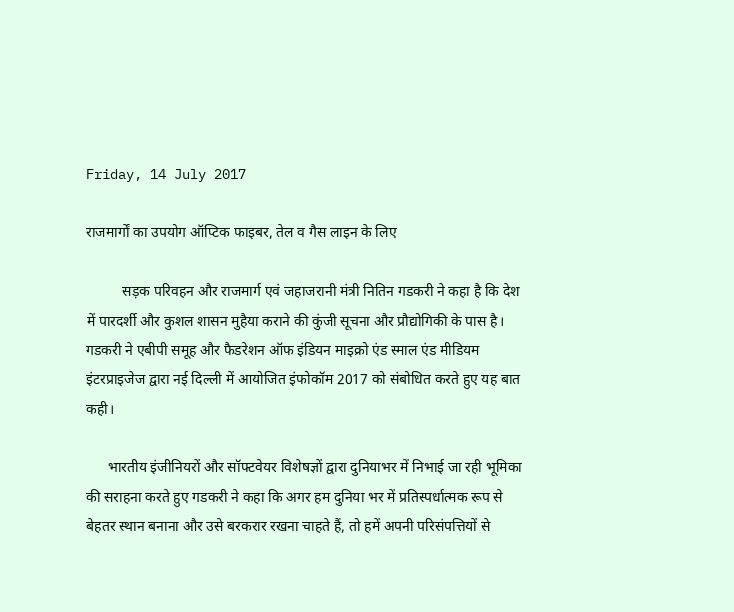Friday, 14 July 2017

राजमार्गों का उपयोग ऑप्टिक फाइबर, तेल व गैस लाइन के लिए

          सड़क परिवहन और राजमार्ग एवं जहाजरानी मंत्री नितिन गडकरी ने कहा है कि देश में पारदर्शी और कुशल शासन मुहैया कराने की कुंजी सूचना और प्रौद्योगिकी के पास है। गडकरी ने एबीपी समूह और फैडरेशन ऑफ इंडियन माइक्रो एंड स्माल एंड मीडियम इंटरप्राइजेज द्वारा नई दिल्ली में आयोजित इंफोकॉम 2017 को संबोधित करते हुए यह बात कही।

      भारतीय इंजीनियरों और सॉफ्टवेयर विशेषज्ञों द्वारा दुनियाभर में निभाई जा रही भूमिका की सराहना करते हुए गडकरी ने कहा कि अगर हम दुनिया भर में प्रतिस्पर्धात्मक रूप से बेहतर स्थान बनाना और उसे बरकरार रखना चाहते हैं, तो हमें अपनी परिसंपत्तियों से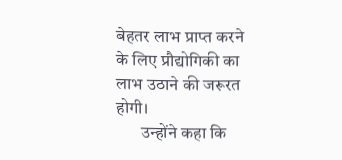बेहतर लाभ प्राप्त करने के लिए प्रौद्योगिकी का लाभ उठाने की जरूरत होगी।
       उन्होंने कहा कि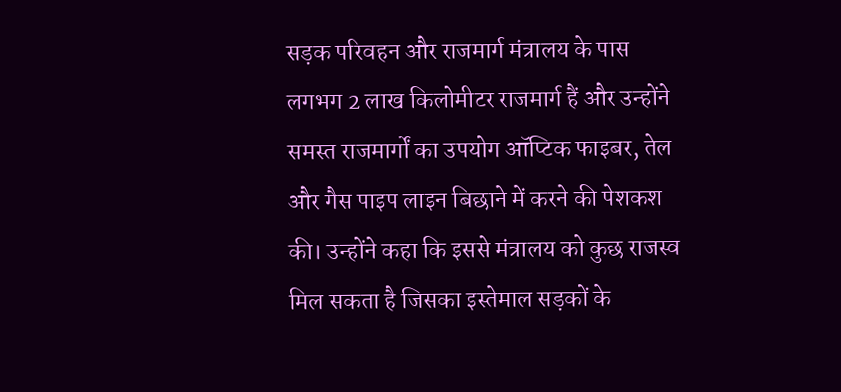सड़क परिवहन और राजमार्ग मंत्रालय के पास लगभग 2 लाख किलोमीटर राजमार्ग हैं और उन्होंने समस्त राजमार्गों का उपयोग ऑप्टिक फाइबर, तेल और गैस पाइप लाइन बिछाने में करने की पेशकश की। उन्होंने कहा कि इससे मंत्रालय को कुछ राजस्व मिल सकता है जिसका इस्तेमाल सड़कों के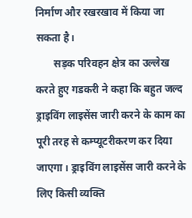निर्माण और रखरखाव में किया जा सकता है।
       सड़क परिवहन क्षेत्र का उल्लेख करते हुए गडकरी ने कहा कि बहुत जल्द ड्राइविंग लाइसेंस जारी करने के काम का पूरी तरह से कम्प्यूटरीकरण कर दिया जाएगा। ड्राइविंग लाइसेंस जारी करने के लिए किसी व्यक्ति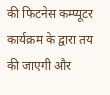की फिटनेस कम्प्यूटर कार्यक्रम के द्वारा तय की जाएगी और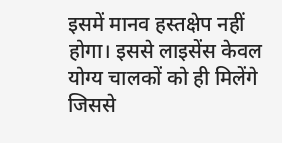इसमें मानव हस्तक्षेप नहीं होगा। इससे लाइसेंस केवल योग्य चालकों को ही मिलेंगे जिससे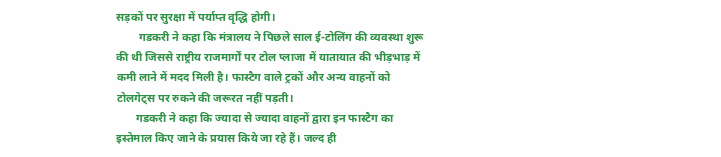सड़कों पर सुरक्षा में पर्याप्त वृद्धि होगी।
        गडकरी ने कहा कि मंत्रालय ने पिछले साल ई-टोलिंग की व्यवस्था शुरू की थी जिससे राष्ट्रीय राजमार्गों पर टोल प्लाजा में यातायात की भीड़भाड़ में कमी लाने में मदद मिली है। फास्टैग वाले ट्रकों और अन्य वाहनों को टोलगेट्स पर रुकने की जरूरत नहीं पड़ती।
       गडकरी ने कहा कि ज्यादा से ज्यादा वाहनों द्वारा इन फास्टैग का इस्तेमाल किए जाने के प्रयास किये जा रहे हैं। जल्द ही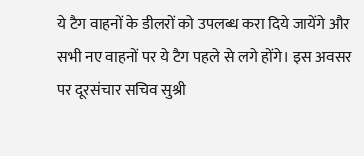ये टैग वाहनों के डीलरों को उपलब्ध करा दिये जायेंगे और सभी नए वाहनों पर ये टैग पहले से लगे होंगे। इस अवसर पर दूरसंचार सचिव सुश्री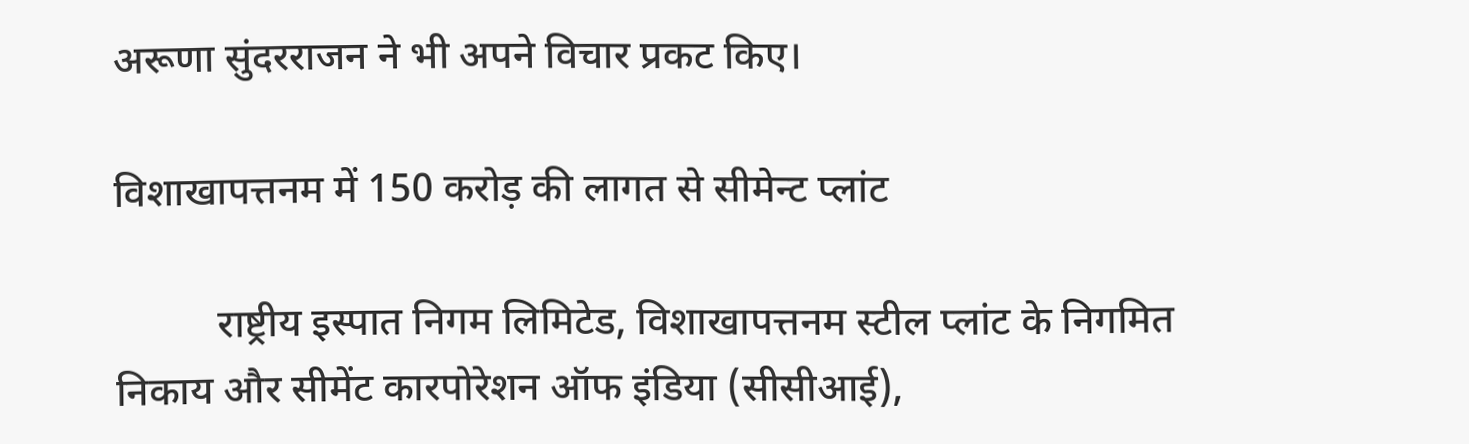अरूणा सुंदरराजन ने भी अपने विचार प्रकट किए।

विशाखापत्तनम में 150 करोड़ की लागत से सीमेन्ट प्लांट

          राष्ट्रीय इस्पात निगम लिमिटेड, विशाखापत्तनम स्टील प्लांट के निगमित निकाय और सीमेंट कारपोरेशन ऑफ इंडिया (सीसीआई),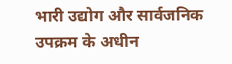भारी उद्योग और सार्वजनिक उपक्रम के अधीन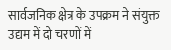सार्वजनिक क्षेत्र के उपक्रम ने संयुक्त उद्यम में दो चरणों में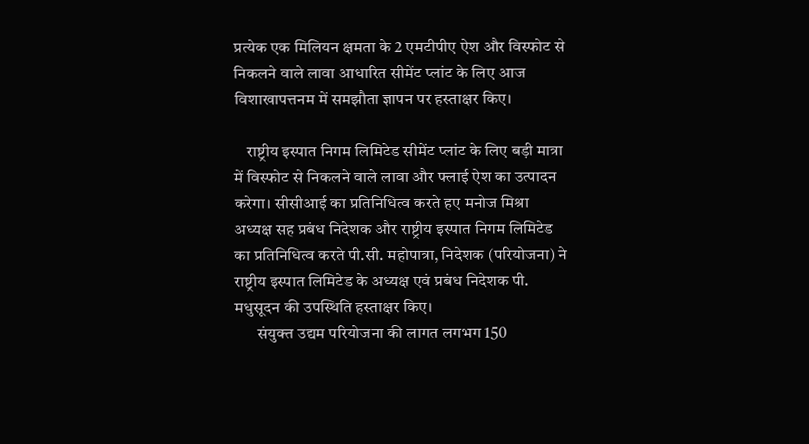प्रत्येक एक मिलियन क्षमता के 2 एमटीपीए ऐश और विस्फोट से निकलने वाले लावा आधारित सीमेंट प्लांट के लिए आज विशाखापत्तनम में समझौता ज्ञापन पर हस्ताक्षर किए।

    राष्ट्रीय इस्पात निगम लिमिटेड सीमेंट प्लांट के लिए बड़ी मात्रा में विस्फोट से निकलने वाले लावा और फ्लाई ऐश का उत्पादन करेगा। सीसीआई का प्रतिनिधित्व करते हए मनोज मिश्रा अध्यक्ष सह प्रबंध निदेशक और राष्ट्रीय इस्पात निगम लिमिटेड का प्रतिनिधित्व करते पी.सी. महोपात्रा, निदेशक (परियोजना) ने राष्ट्रीय इस्पात लिमिटेड के अध्यक्ष एवं प्रबंध निदेशक पी. मधुसूदन की उपस्थिति हस्ताक्षर किए।
       संयुक्त उद्यम परियोजना की लागत लगभग 150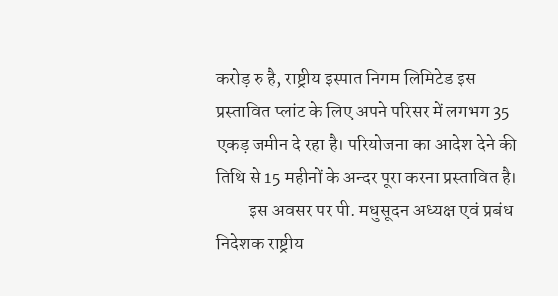करोड़ रु है, राष्ट्रीय इस्पात निगम लिमिटेड इस प्रस्तावित प्लांट के लिए अपने परिसर में लगभग 35 एकड़ जमीन दे रहा है। परियोजना का आदेश देने की तिथि से 15 महीनों के अन्दर पूरा करना प्रस्तावित है।
         इस अवसर पर पी. मधुसूदन अध्यक्ष एवं प्रबंध निदेशक राष्ट्रीय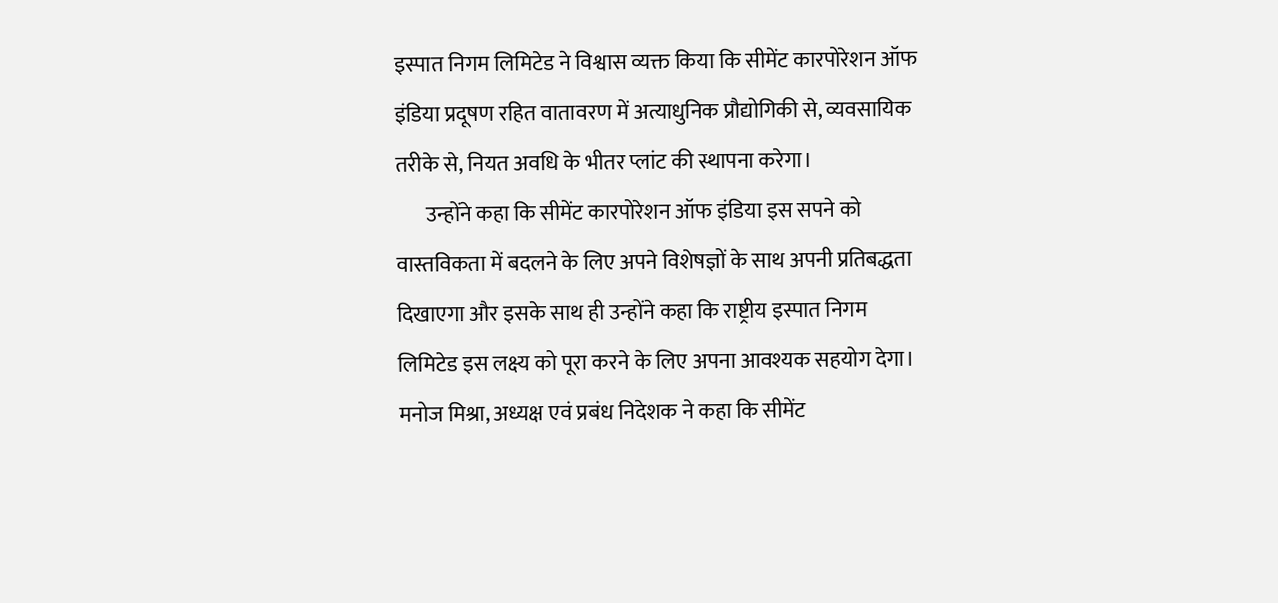इस्पात निगम लिमिटेड ने विश्वास व्यक्त किया कि सीमेंट कारपोरेशन ऑफ इंडिया प्रदूषण रहित वातावरण में अत्याधुनिक प्रौद्योगिकी से, व्यवसायिक तरीके से, नियत अवधि के भीतर प्लांट की स्थापना करेगा।
       उन्होंने कहा कि सीमेंट कारपोरेशन ऑफ इंडिया इस सपने को वास्तविकता में बदलने के लिए अपने विशेषज्ञों के साथ अपनी प्रतिबद्धता दिखाएगा और इसके साथ ही उन्होंने कहा कि राष्ट्रीय इस्पात निगम लिमिटेड इस लक्ष्य को पूरा करने के लिए अपना आवश्यक सहयोग देगा। मनोज मिश्रा, अध्यक्ष एवं प्रबंध निदेशक ने कहा कि सीमेंट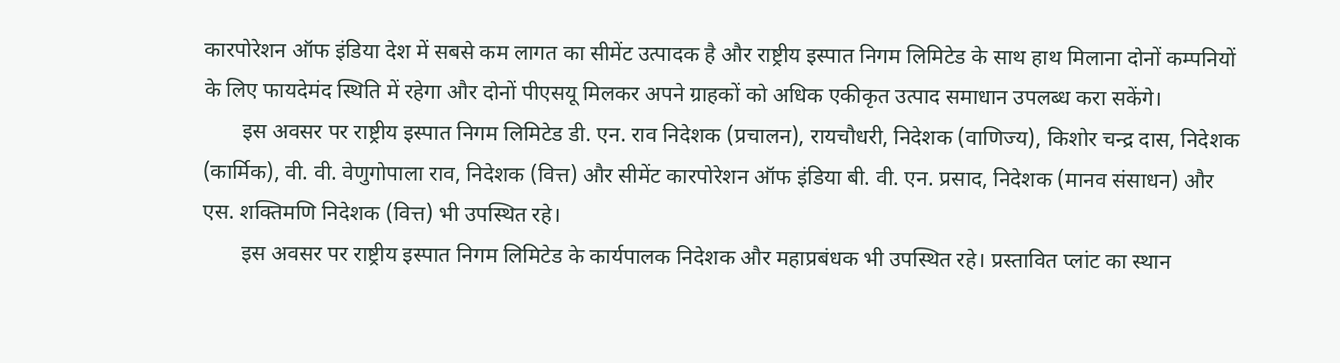कारपोरेशन ऑफ इंडिया देश में सबसे कम लागत का सीमेंट उत्पादक है और राष्ट्रीय इस्पात निगम लिमिटेड के साथ हाथ मिलाना दोनों कम्पनियों के लिए फायदेमंद स्थिति में रहेगा और दोनों पीएसयू मिलकर अपने ग्राहकों को अधिक एकीकृत उत्पाद समाधान उपलब्ध करा सकेंगे।
       इस अवसर पर राष्ट्रीय इस्पात निगम लिमिटेड डी. एन. राव निदेशक (प्रचालन), रायचौधरी, निदेशक (वाणिज्य), किशोर चन्द्र दास, निदेशक (कार्मिक), वी. वी. वेणुगोपाला राव, निदेशक (वित्त) और सीमेंट कारपोरेशन ऑफ इंडिया बी. वी. एन. प्रसाद, निदेशक (मानव संसाधन) और एस. शक्तिमणि निदेशक (वित्त) भी उपस्थित रहे।
       इस अवसर पर राष्ट्रीय इस्पात निगम लिमिटेड के कार्यपालक निदेशक और महाप्रबंधक भी उपस्थित रहे। प्रस्तावित प्लांट का स्थान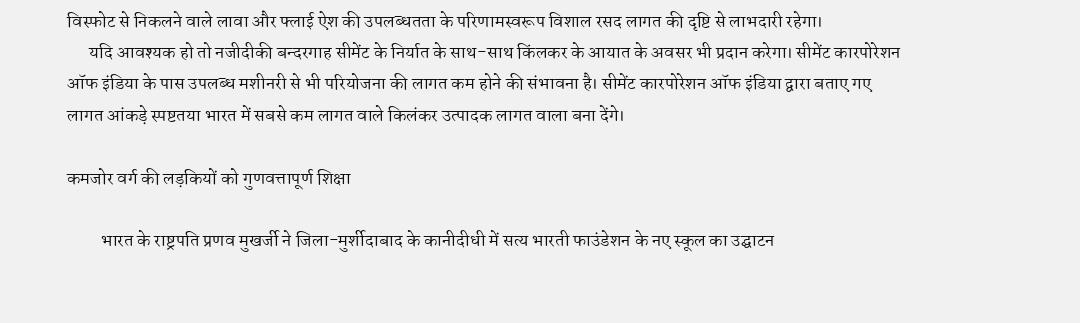विस्फोट से निकलने वाले लावा और फ्लाई ऐश की उपलब्धतता के परिणामस्वरूप विशाल रसद लागत की दृष्टि से लाभदारी रहेगा।
      यदि आवश्यक हो तो नजीदीकी बन्दरगाह सीमेंट के निर्यात के साथ-साथ किंलकर के आयात के अवसर भी प्रदान करेगा। सीमेंट कारपोरेशन ऑफ इंडिया के पास उपलब्ध मशीनरी से भी परियोजना की लागत कम होने की संभावना है। सीमेंट कारपोरेशन ऑफ इंडिया द्वारा बताए गए लागत आंकड़े स्पष्टतया भारत में सबसे कम लागत वाले किलंकर उत्पादक लागत वाला बना देंगे।

कमजोर वर्ग की लड़कियों को गुणवत्तापूर्ण शिक्षा

         भारत के राष्ट्रपति प्रणव मुखर्जी ने जिला-मुर्शीदाबाद के कानीदीधी में सत्य भारती फाउंडेशन के नए स्कूल का उद्घाटन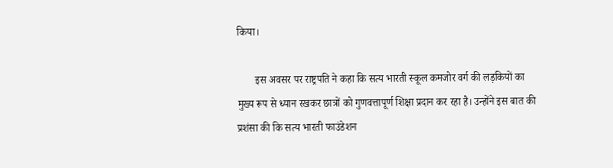किया।

       इस अवसर पर राष्ट्रपति ने कहा कि सत्य भारती स्कूल कमजोर वर्ग की लड़कियों का मुख्य रूप से ध्यान रखकर छात्रों को गुणवत्तापूर्ण शिक्षा प्रदान कर रहा है। उन्होंने इस बात की प्रशंसा की कि सत्य भारती फाउंडेशन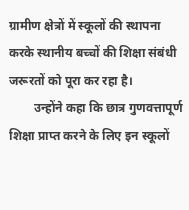ग्रामीण क्षेत्रों में स्कूलों की स्थापना करके स्थानीय बच्चों की शिक्षा संबंधी जरूरतों को पूरा कर रहा है।
        उन्होंने कहा कि छात्र गुणवत्तापूर्ण शिक्षा प्राप्त करने के लिए इन स्कूलों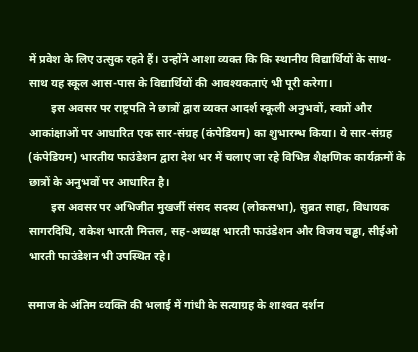में प्रवेश के लिए उत्सुक रहते हैं। उन्होंने आशा व्यक्त कि कि स्थानीय विद्यार्थियों के साथ-साथ यह स्कूल आस-पास के विद्यार्थियों की आवश्यकताएं भी पूरी करेगा।
        इस अवसर पर राष्ट्रपति ने छात्रों द्वारा व्यक्त आदर्श स्कूली अनुभवों, स्वप्नों और आकांक्षाओं पर आधारित एक सार-संग्रह (कंपेडियम) का शुभारम्भ किया। ये सार-संग्रह (कंपेडियम) भारतीय फाउंडेशन द्वारा देश भर में चलाए जा रहे विभिन्न शैक्षणिक कार्यक्रमों के छात्रों के अनुभवों पर आधारित है।
        इस अवसर पर अभिजीत मुखर्जी संसद सदस्य (लोकसभा), सुब्रत साहा, विधायक सागरदिधि, राकेश भारती मित्तल, सह-अध्यक्ष भारती फाउंडेशन और विजय चड्ढा, सीईओ भारती फाउंडेशन भी उपस्थित रहे।

समाज के अंतिम व्‍यक्ति की भलाई में गांधी के सत्‍याग्रह के शाश्‍वत दर्शन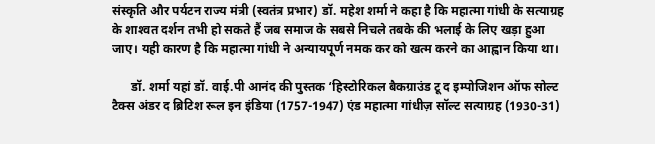संस्‍कृति और पर्यटन राज्‍य मंत्री (स्‍वतंत्र प्रभार) डॉ. महेश शर्मा ने कहा है कि महात्‍मा गांधी के सत्‍याग्रह के शाश्‍वत दर्शन तभी हो सकते हैं जब समाज के सबसे निचले तबके की भलाई के लिए खड़ा हुआ जाए। यही कारण है कि महात्‍मा गांधी ने अन्‍यायपूर्ण नमक कर को खत्‍म करने का आह्वान किया था।

      डॉ. शर्मा यहां डॉ. वाई.पी आनंद की पुस्‍तक ‘हिस्‍टोरिकल बैकग्राउंड टू द इम्‍पोजिशन ऑफ सोल्‍ट टैक्‍स अंडर द ब्रिटिश रूल इन इंडिया (1757-1947) एंड महात्‍मा गांधीज़ सॉल्‍ट सत्‍याग्रह (1930-31)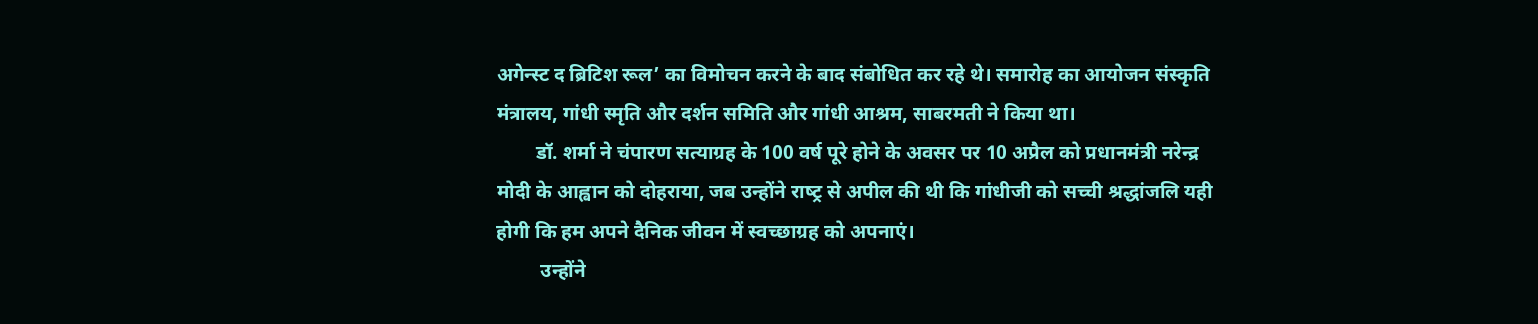अगेन्‍स्‍ट द ब्रिटिश रूल’ का विमोचन करने के बाद संबोधित कर रहे थे। समारोह का आयोजन संस्‍कृति मंत्रालय, गांधी स्‍मृति और दर्शन समिति और गांधी आश्रम, साबरमती ने किया था।
        डॉ. शर्मा ने चंपारण सत्‍याग्रह के 100 वर्ष पूरे होने के अवसर पर 10 अप्रैल को प्रधानमंत्री नरेन्‍द्र मोदी के आह्वान को दोहराया, जब उन्‍होंने राष्‍ट्र से अपील की थी कि गांधीजी को सच्‍ची श्रद्धांजलि यही होगी कि हम अपने दैनिक जीवन में स्‍वच्‍छाग्रह को अपनाएं।
         उन्‍होंने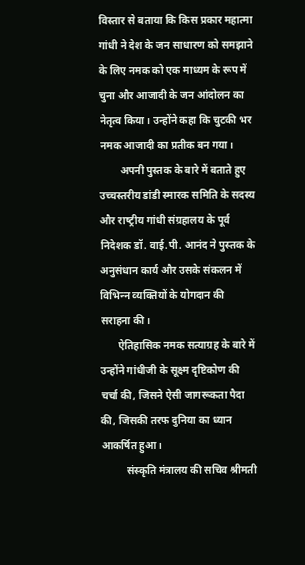विस्‍तार से बताया कि किस प्रकार महात्‍मा गांधी ने देश के जन साधारण को समझाने के लिए नमक को एक माध्‍यम के रूप में चुना और आजादी के जन आंदोलन का नेतृत्‍व किया। उन्‍होंने कहा कि चुटकी भर नमक आजादी का प्रतीक बन गया।
        अपनी पुस्‍तक के बारे में बताते हुए उच्‍चस्‍तरीय डांडी स्‍मारक समिति के सदस्‍य और राष्‍ट्रीय गांधी संग्रहालय के पूर्व निदेशक डॉ. वाई.पी. आनंद ने पुस्‍तक के अनुसंधान कार्य और उसके संकलन में विभिन्‍न व्‍यक्तियों के योगदान की सराहना की।
       ऐतिहासिक नमक सत्‍याग्रह के बारे में उन्‍होंने गांधीजी के सूक्ष्‍म दृष्टिकोण की चर्चा की, जिसने ऐसी जागरूकता पैदा की, जिसकी तरफ दुनिया का ध्‍यान आकर्षित हुआ।
          संस्‍कृति मंत्रालय की सचिव श्रीमती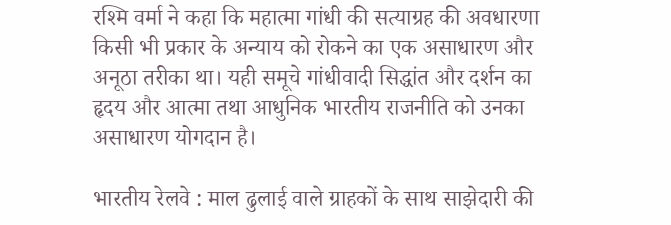रश्मि वर्मा ने कहा कि महात्‍मा गांधी की सत्‍याग्रह की अवधारणा किसी भी प्रकार के अन्‍याय को रोकने का एक असाधारण और अनूठा तरीका था। यही समूचे गांधीवादी सिद्धांत और दर्शन का हृदय और आत्‍मा तथा आधुनिक भारतीय राजनीति को उनका असाधारण योगदान है।

भारतीय रेलवे : माल ढुलाई वाले ग्राहकों के साथ साझेदारी की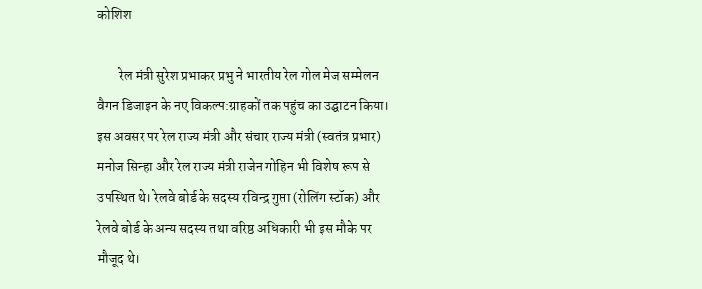कोशिश

        रेल मंत्री सुरेश प्रभाकर प्रभु ने भारतीय रेल गोल मेज सम्मेलन वैगन डिजाइन के नए विकल्प:ग्राहकों तक पहुंच का उद्घाटन किया। इस अवसर पर रेल राज्य मंत्री और संचार राज्य मंत्री (स्वतंत्र प्रभार) मनोज सिन्हा और रेल राज्य मंत्री राजेन गोहिन भी विशेष रूप से उपस्थित थे। रेलवे बोर्ड के सदस्य रविन्द्र गुप्ता (रोलिंग स्टॉक) और रेलवे बोर्ड के अन्य सदस्य तथा वरिष्ठ अधिकारी भी इस मौके पर मौजूद थे।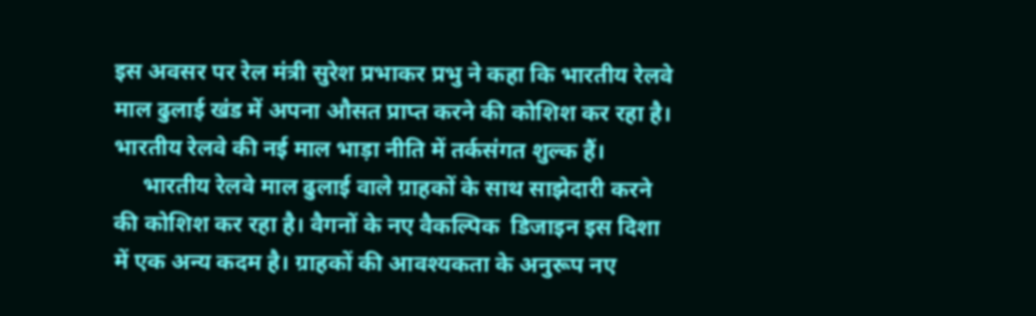इस अवसर पर रेल मंत्री सुरेश प्रभाकर प्रभु ने कहा कि भारतीय रेलवे माल ढुलाई खंड में अपना औसत प्राप्त करने की कोशिश कर रहा है। भारतीय रेलवे की नई माल भाड़ा नीति में तर्कसंगत शुल्क हैं।
     भारतीय रेलवे माल ढुलाई वाले ग्राहकों के साथ साझेदारी करने की कोशिश कर रहा है। वैगनों के नए वैकल्पिक  डिजाइन इस दिशा में एक अन्य कदम है। ग्राहकों की आवश्यकता के अनुरूप नए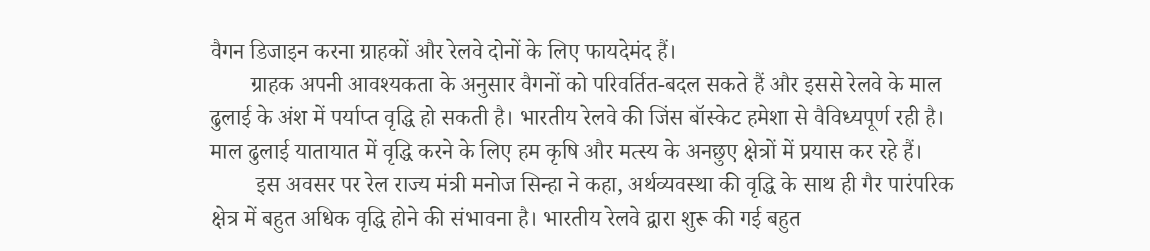वैगन डिजाइन करना ग्राहकों और रेलवे दोनों के लिए फायदेमंद हैं।
       ग्राहक अपनी आवश्यकता के अनुसार वैगनों को परिवर्तित-बदल सकते हैं और इससे रेलवे के माल ढुलाई के अंश में पर्याप्त वृद्धि हो सकती है। भारतीय रेलवे की जिंस बॉस्केट हमेशा से वैविध्यपूर्ण रही है। माल ढुलाई यातायात में वृद्धि करने के लिए हम कृषि और मत्स्य के अनछुए क्षेत्रों में प्रयास कर रहे हैं।
        इस अवसर पर रेल राज्य मंत्री मनोज सिन्हा ने कहा, अर्थव्यवस्था की वृद्धि के साथ ही गैर पारंपरिक क्षेत्र में बहुत अधिक वृद्धि होने की संभावना है। भारतीय रेलवे द्वारा शुरू की गई बहुत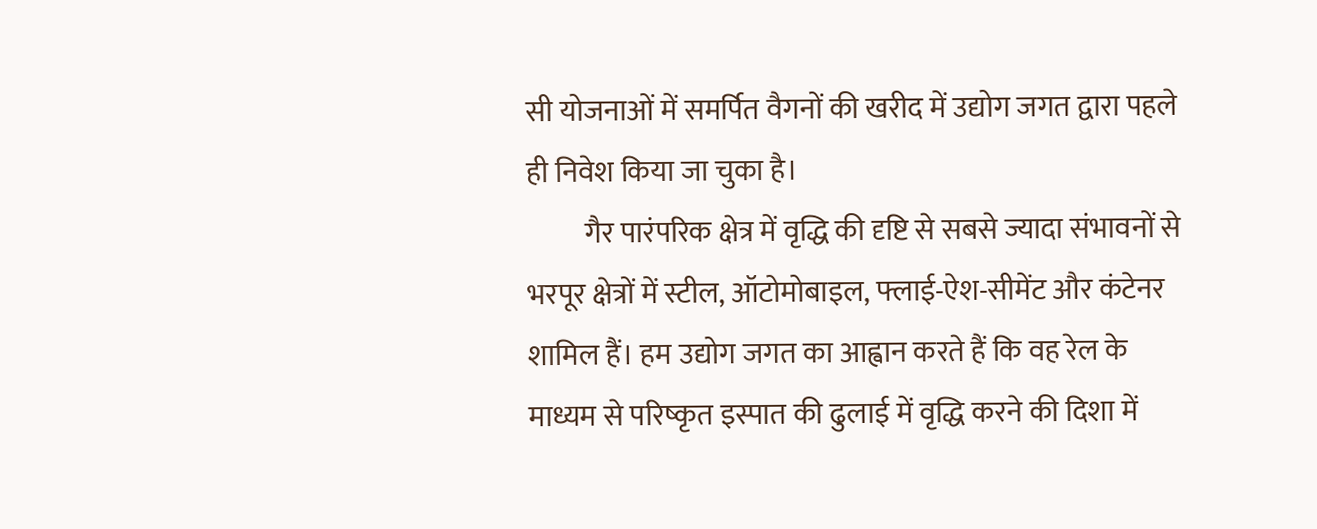सी योजनाओं में समर्पित वैगनों की खरीद में उद्योग जगत द्वारा पहले ही निवेश किया जा चुका है।
          गैर पारंपरिक क्षेत्र में वृद्धि की दृष्टि से सबसे ज्यादा संभावनों से भरपूर क्षेत्रों में स्टील, ऑटोमोबाइल, फ्लाई-ऐश-सीमेंट और कंटेनर शामिल हैं। हम उद्योग जगत का आह्वान करते हैं कि वह रेल के माध्यम से परिष्कृत इस्पात की ढुलाई में वृद्धि करने की दिशा में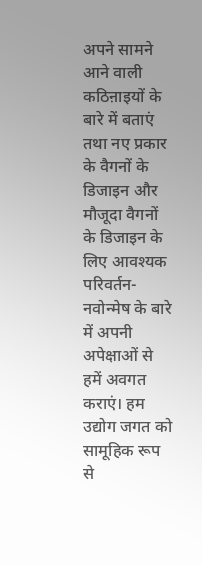अपने सामने आने वाली कठिऩाइयों के बारे में बताएं तथा नए प्रकार के वैगनों के डिजाइन और मौजूदा वैगनों के डिजाइन के लिए आवश्यक परिवर्तन-नवोन्मेष के बारे में अपनी अपेक्षाओं से हमें अवगत कराएं। हम उद्योग जगत को सामूहिक रूप से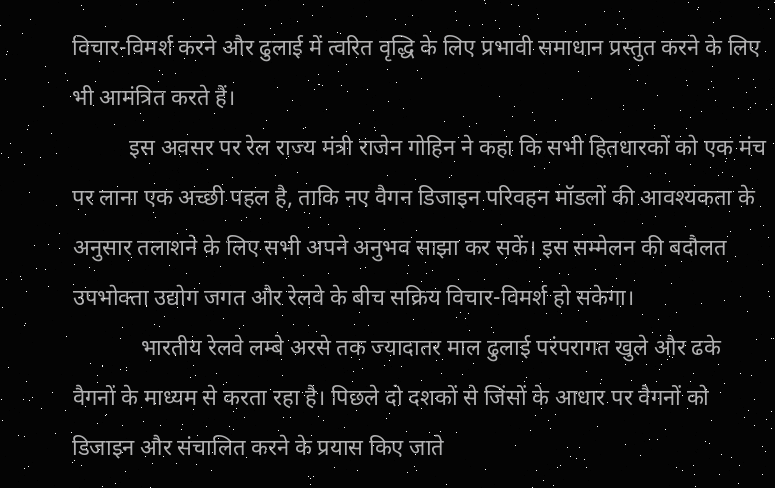विचार-विमर्श करने और ढुलाई में त्वरित वृद्धि के लिए प्रभावी समाधान प्रस्तुत करने के लिए भी आमंत्रित करते हैं।
          इस अवसर पर रेल राज्य मंत्री राजेन गोहिन ने कहा कि सभी हितधारकों को एक मंच पर लाना एक अच्छी पहल है, ताकि नए वैगन डिजाइन परिवहन मॉडलों की आवश्यकता के अनुसार तलाशने के लिए सभी अपने अनुभव साझा कर सकें। इस सम्मेलन की बदौलत उपभोक्ता उद्योग जगत और रेलवे के बीच सक्रिय विचार-विमर्श हो सकेगा।
            भारतीय रेलवे लम्बे अरसे तक ज्यादातर माल ढुलाई परंपरागत खुले और ढके वैगनों के माध्यम से करता रहा है। पिछले दो दशकों से जिंसों के आधार पर वैगनों को डिजाइन और संचालित करने के प्रयास किए जाते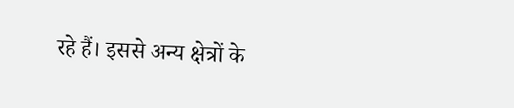रहे हैं। इससे अन्य क्षेत्रों के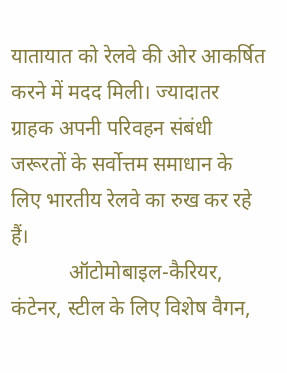यातायात को रेलवे की ओर आकर्षित करने में मदद मिली। ज्यादातर ग्राहक अपनी परिवहन संबंधी जरूरतों के सर्वोत्तम समाधान के लिए भारतीय रेलवे का रुख कर रहे हैं।
           ऑटोमोबाइल-कैरियर, कंटेनर, स्टील के लिए विशेष वैगन,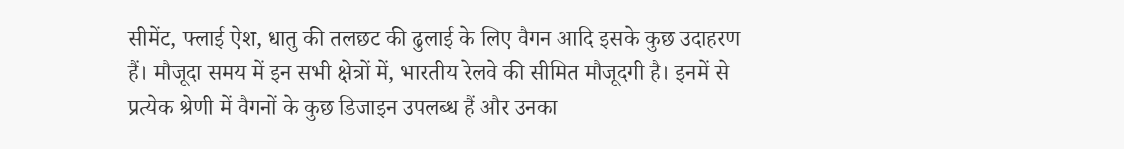सीमेंट, फ्लाई ऐश, धातु की तलछट की ढुलाई के लिए वैगन आदि इसके कुछ उदाहरण हैं। मौजूदा समय में इन सभी क्षेत्रों में, भारतीय रेलवे की सीमित मौजूदगी है। इनमें से प्रत्येक श्रेणी में वैगनों के कुछ डिजाइन उपलब्ध हैं और उनका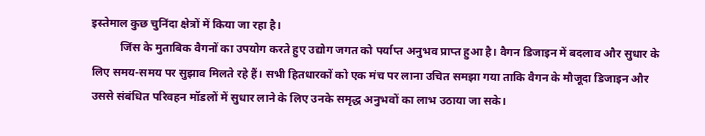इस्तेमाल कुछ चुनिंदा क्षेत्रों में किया जा रहा है।
          जिंस के मुताबिक वैगनों का उपयोग करते हुए उद्योग जगत को पर्याप्त अनुभव प्राप्त हुआ है। वैगन डिजाइन में बदलाव और सुधार के लिए समय-समय पर सुझाव मिलते रहे हैं। सभी हितधारकों को एक मंच पर लाना उचित समझा गया ताकि वैगन के मौजूदा डिजाइन और उससे संबंधित परिवहन मॉडलों में सुधार लाने के लिए उनके समृद्ध अनुभवों का लाभ उठाया जा सके।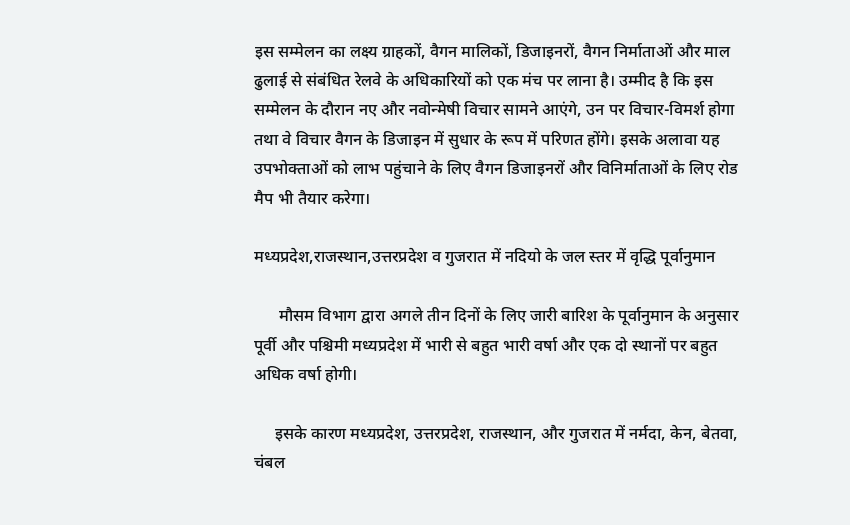इस सम्मेलन का लक्ष्य ग्राहकों, वैगन मालिकों, डिजाइनरों, वैगन निर्माताओं और माल ढुलाई से संबंधित रेलवे के अधिकारियों को एक मंच पर लाना है। उम्मीद है कि इस सम्मेलन के दौरान नए और नवोन्मेषी विचार सामने आएंगे, उन पर विचार-विमर्श होगा तथा वे विचार वैगन के डिजाइन में सुधार के रूप में परिणत होंगे। इसके अलावा यह उपभोक्ताओं को लाभ पहुंचाने के लिए वैगन डिजाइनरों और विनिर्माताओं के लिए रोड मैप भी तैयार करेगा।

मध्यप्रदेश,राजस्थान,उत्तरप्रदेश व गुजरात में नदियो के जल स्तर में वृद्धि पूर्वानुमान

      मौसम विभाग द्वारा अगले तीन दिनों के लिए जारी बारिश के पूर्वानुमान के अनुसार पूर्वी और पश्चिमी मध्यप्रदेश में भारी से बहुत भारी वर्षा और एक दो स्थानों पर बहुत अधिक वर्षा होगी।

     इसके कारण मध्यप्रदेश, उत्तरप्रदेश, राजस्थान, और गुजरात में नर्मदा, केन, बेतवा, चंबल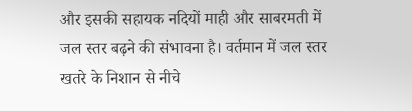और इसकी सहायक नदियों माही और साबरमती में जल स्तर बढ़ने की संभावना है। वर्तमान में जल स्तर खतरे के निशान से नीचे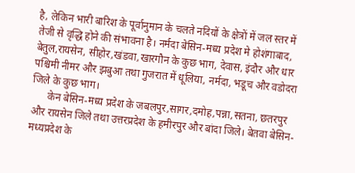है, लेकिन भारी बारिश के पूर्वानुमान के चलते नदियों के क्षेत्रों में जल स्तर में तेजी से वृद्धि होने की संभावना है। नर्मदा बेसिन-मध्य प्रदेश मे होशंगाबाद, बेतुल,रायसेन, सीहोर,खंडवा,खारगौन के कुछ भाग, देवास, इंदौर और धार पश्चिमी नीमर और झबुआ तथा गुजरात में धूलिया, नर्मदा, भडूच और वडोदरा जिले के कुछ भाग।
      केन बेसिन-मध्य प्रदेश के जबलपुर,सागर,दमोह,पन्ना,सतना, छतरपुर और रायसेन जिले तथा उत्तरप्रदेश के हमीरपुर और बांदा जिले। बेतवा बेसिन- मध्यप्रदेश के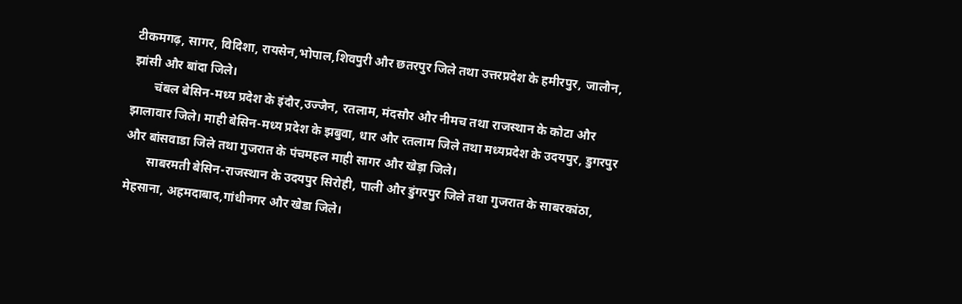टीकमगढ़, सागर, विदिशा, रायसेन,भोपाल,शिवपुरी और छतरपुर जिले तथा उत्तरप्रदेश के हमीरपुर, जालौन, झांसी और बांदा जिले।
       चंबल बेसिन-मध्य प्रदेश के इंदौर,उज्जैन, रतलाम, मंदसौर और नीमच तथा राजस्थान के कोटा और झालावार जिले। माही बेसिन-मध्य प्रदेश के झबुवा, धार और रतलाम जिले तथा मध्यप्रदेश के उदयपुर, डुगरपुर और बांसवाडा जिले तथा गुजरात के पंचमहल माही सागर और खेड़ा जिले।
       साबरमती बेसिन-राजस्थान के उदयपुर सिरोही, पाली और डुंगरपुर जिले तथा गुजरात के साबरकांठा, मेहसाना, अहमदाबाद,गांधीनगर और खेडा जिले।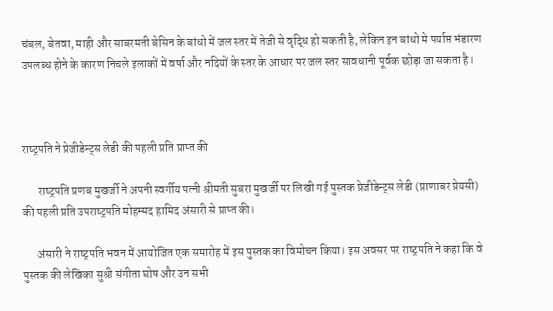चंबल, बेतवा, माही और साबरमती बेसिन के बांधो में जल स्तर में तेजी से वृद्धि हो सकती है, लेकिन इन बांधो मे पर्याप्त भंडारण उपलब्ध होने के कारण निचले इलाकों में वर्षा और नदियों के स्तर के आधार पर जल स्तर सावधानी पूर्वक छोड़ा जा सकता है।



राष्‍ट्रपति ने प्रेजीडेन्‍ट्स लेडी की पहली प्रति प्राप्‍त की

       राष्‍ट्रपति प्रणब मुखर्जी ने अपनी स्‍वर्गीय पत्‍नी श्रीमती सुबरा मुखर्जी पर लिखी गई पुस्‍तक प्रेजीडेन्‍ट्स लेडी (प्राणाबर प्रेयसी) की पहली प्रति उपराष्‍ट्रपति मोहम्‍मद हामिद अंसारी से प्राप्‍त की।

      अंसारी ने राष्‍ट्रपति भवन में आयोजित एक समारोह में इस पुस्‍तक का विमोचन किया। इस अवसर पर राष्‍ट्रपति ने कहा कि वे पुस्‍तक की लेखिका सुश्री संगीता घोष और उन सभी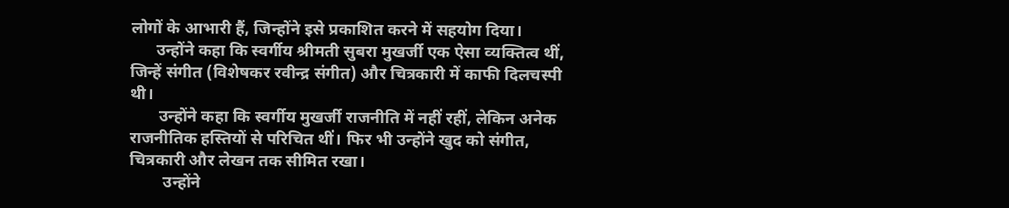लोगों के आभारी हैं, जिन्‍होंने इसे प्रकाशित करने में सहयोग दिया।
      उन्‍होंने कहा कि स्‍वर्गीय श्रीमती सुबरा मुखर्जी एक ऐसा व्‍यक्तित्‍व थीं, जिन्‍हें संगीत (विशेषकर रवीन्‍द्र संगीत) और चित्रकारी में काफी दिलचस्‍पी थी।
       उन्‍होंने कहा कि स्‍वर्गीय मुखर्जी राजनीति में नहीं रहीं, लेकिन अनेक राजनीतिक हस्तियों से परिचित थीं। फिर भी उन्‍होंने खुद को संगीत, चित्रकारी और लेखन तक सीमित रखा।
        उन्‍होंने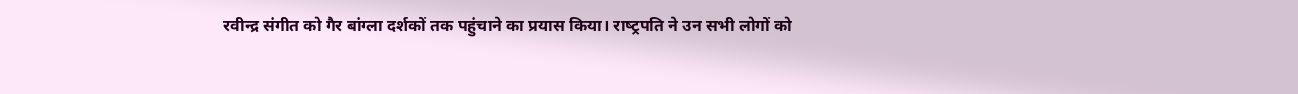रवीन्‍द्र संगीत को गैर बांग्‍ला दर्शकों तक पहुंचाने का प्रयास किया। राष्‍ट्रपति ने उन सभी लोगों को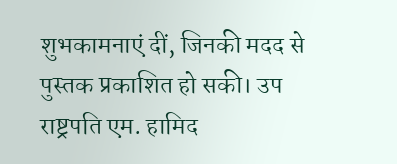शुभकामनाएं दीं, जिनकी मदद से पुस्‍तक प्रकाशित हो सकी। उप राष्ट्रपति एम. हामिद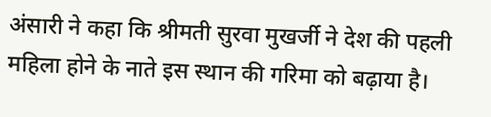अंसारी ने कहा कि श्रीमती सुरवा मुखर्जी ने देश की पहली महिला होने के नाते इस स्थान की गरिमा को बढ़ाया है।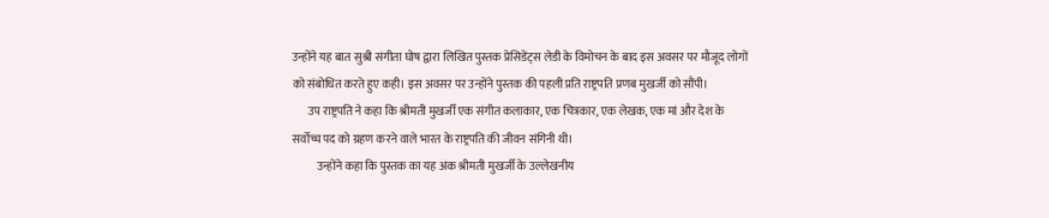उन्होंने यह बात सुश्री संगीता घोष द्वारा लिखित पुस्तक प्रेसिडेंट्स लेडी के विमोचन के बाद इस अवसर पर मौजूद लोगों को संबोधित करते हुए कही। इस अवसर पर उन्होंने पुस्तक की पहली प्रति राष्ट्रपति प्रणब मुखर्जी को सौंपी।
       उप राष्ट्रपति ने कहा कि श्रीमती मुखर्जी एक संगीत कलाकार, एक चित्रकार, एक लेखक, एक मां और देश के सर्वोच्च पद को ग्रहण करने वाले भारत के राष्ट्रपति की जीवन संगिनी थी।
           उन्होंने कहा कि पुस्तक का यह अंक श्रीमती मुखर्जी के उल्लेखनीय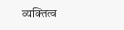व्यक्तित्व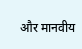और मानवीय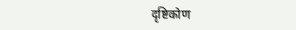दृष्टिकोण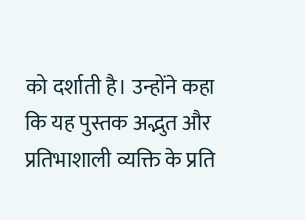को दर्शाती है। उन्होंने कहा कि यह पुस्तक अद्भुत और प्रतिभाशाली व्यक्ति के प्रति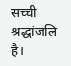सच्ची श्रद्धांजलि है।